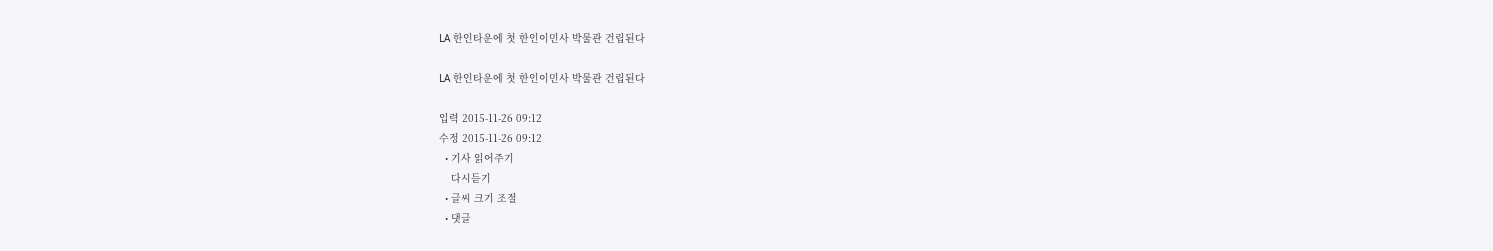LA 한인타운에 첫 한인이민사 박물관 건립된다

LA 한인타운에 첫 한인이민사 박물관 건립된다

입력 2015-11-26 09:12
수정 2015-11-26 09:12
  • 기사 읽어주기
    다시듣기
  • 글씨 크기 조절
  • 댓글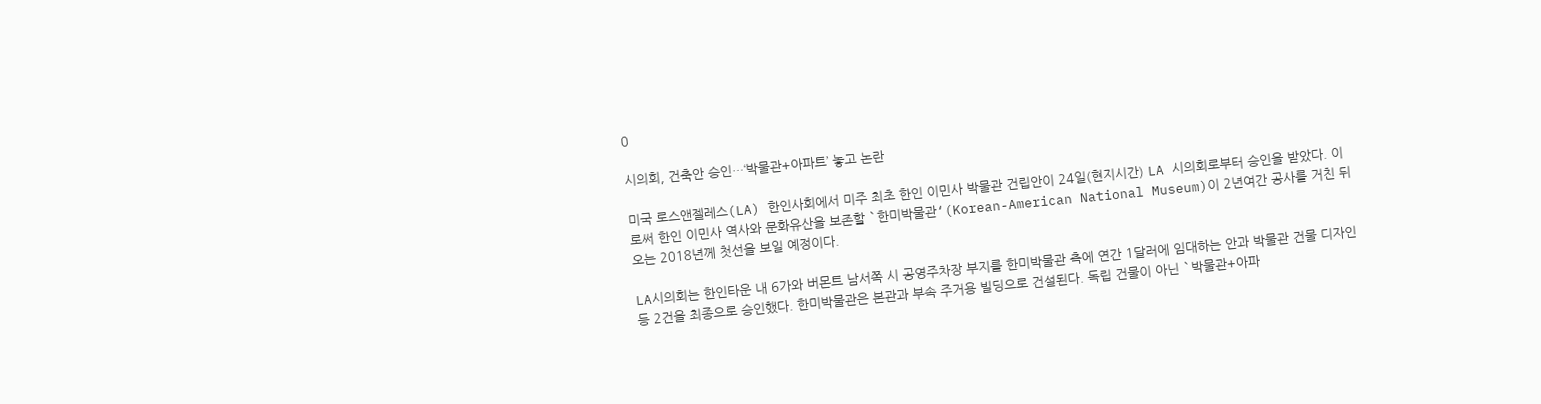0

시의회, 건축안 승인…‘박물관+아파트’ 놓고 논란

미국 로스앤젤레스(LA) 한인사회에서 미주 최초 한인 이민사 박물관 건립안이 24일(현지시간) LA 시의회로부터 승인을 받았다. 이로써 한인 이민사 역사와 문화유산을 보존할 `한미박물관‘(Korean-American National Museum)이 2년여간 공사를 거친 뒤 오는 2018년께 첫선을 보일 예정이다.

LA시의회는 한인타운 내 6가와 버몬트 남서쪽 시 공영주차장 부지를 한미박물관 측에 연간 1달러에 임대하는 안과 박물관 건물 디자인 등 2건을 최종으로 승인했다. 한미박물관은 본관과 부속 주거용 빌딩으로 건설된다. 독립 건물이 아닌 `박물관+아파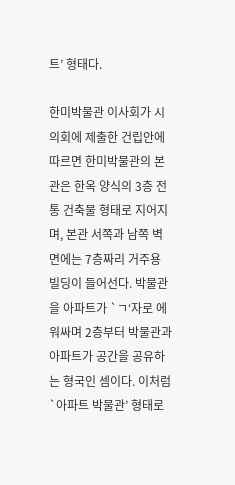트’ 형태다.

한미박물관 이사회가 시의회에 제출한 건립안에 따르면 한미박물관의 본관은 한옥 양식의 3층 전통 건축물 형태로 지어지며, 본관 서쪽과 남쪽 벽면에는 7층짜리 거주용 빌딩이 들어선다. 박물관을 아파트가 `ㄱ‘자로 에워싸며 2층부터 박물관과 아파트가 공간을 공유하는 형국인 셈이다. 이처럼 `아파트 박물관’ 형태로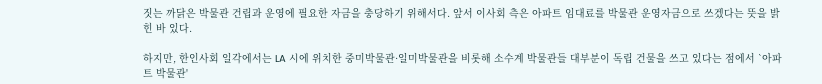짓는 까닭은 박물관 건립과 운영에 필요한 자금을 충당하기 위해서다. 앞서 이사회 측은 아파트 임대료를 박물관 운영자금으로 쓰겠다는 뜻을 밝힌 바 있다.

하지만, 한인사회 일각에서는 LA 시에 위치한 중미박물관·일미박물관을 비롯해 소수계 박물관들 대부분이 독립 건물을 쓰고 있다는 점에서 `아파트 박물관'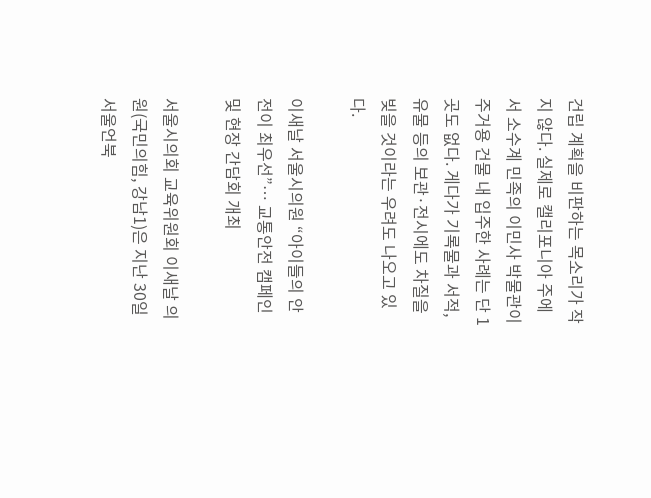건립 계획을 비판하는 목소리가 작지 않다. 실제로 캘리포니아 주에서 소수계 민족의 이민사 박물관이 주거용 건물 내 입주한 사례는 단 1곳도 없다. 게다가 기록물과 서적, 유물 등의 보관·전시에도 차질을 빚을 것이라는 우려도 나오고 있다.

이새날 서울시의원 “아이들의 안전이 최우선”… 교통안전 캠페인 및 현장 간담회 개최

서울시의회 교육위원회 이새날 의원(국민의힘, 강남1)은 지난 30일 서울언북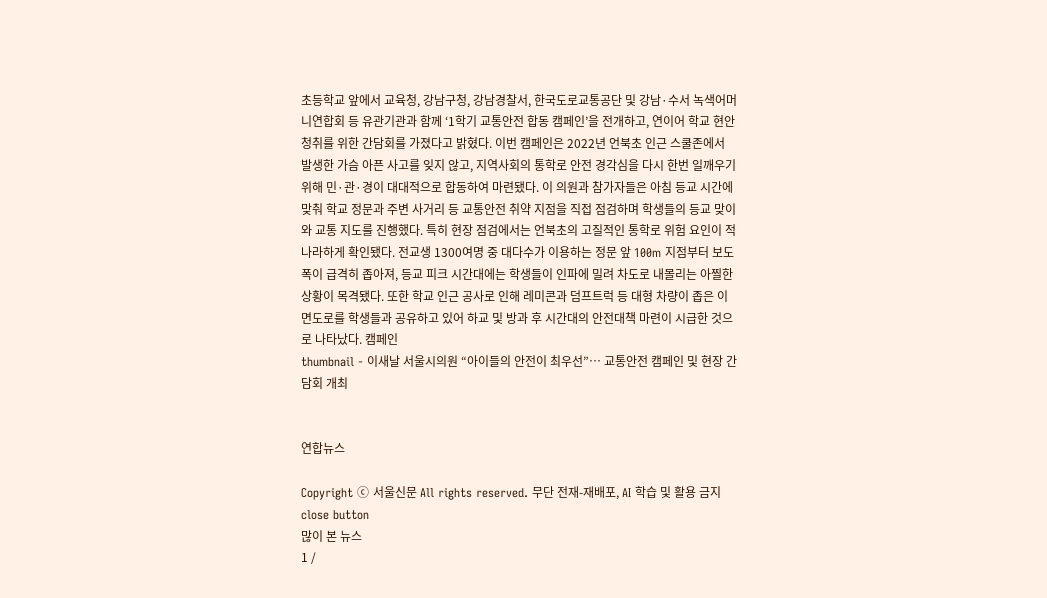초등학교 앞에서 교육청, 강남구청, 강남경찰서, 한국도로교통공단 및 강남·수서 녹색어머니연합회 등 유관기관과 함께 ‘1학기 교통안전 합동 캠페인’을 전개하고, 연이어 학교 현안 청취를 위한 간담회를 가졌다고 밝혔다. 이번 캠페인은 2022년 언북초 인근 스쿨존에서 발생한 가슴 아픈 사고를 잊지 않고, 지역사회의 통학로 안전 경각심을 다시 한번 일깨우기 위해 민·관·경이 대대적으로 합동하여 마련됐다. 이 의원과 참가자들은 아침 등교 시간에 맞춰 학교 정문과 주변 사거리 등 교통안전 취약 지점을 직접 점검하며 학생들의 등교 맞이와 교통 지도를 진행했다. 특히 현장 점검에서는 언북초의 고질적인 통학로 위험 요인이 적나라하게 확인됐다. 전교생 1300여명 중 대다수가 이용하는 정문 앞 100m 지점부터 보도 폭이 급격히 좁아져, 등교 피크 시간대에는 학생들이 인파에 밀려 차도로 내몰리는 아찔한 상황이 목격됐다. 또한 학교 인근 공사로 인해 레미콘과 덤프트럭 등 대형 차량이 좁은 이면도로를 학생들과 공유하고 있어 하교 및 방과 후 시간대의 안전대책 마련이 시급한 것으로 나타났다. 캠페인
thumbnail - 이새날 서울시의원 “아이들의 안전이 최우선”… 교통안전 캠페인 및 현장 간담회 개최


연합뉴스

Copyright ⓒ 서울신문 All rights reserved. 무단 전재-재배포, AI 학습 및 활용 금지
close button
많이 본 뉴스
1 /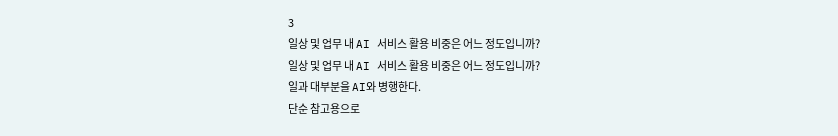3
일상 및 업무 내 AI 서비스 활용 비중은 어느 정도입니까?
일상 및 업무 내 AI 서비스 활용 비중은 어느 정도입니까?
일과 대부분을 AI와 병행한다.
단순 참고용으로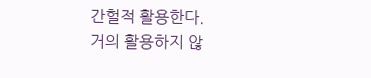간헐적 활용한다.
거의 활용하지 않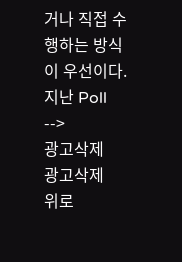거나 직접 수행하는 방식이 우선이다.
지난 Poll
-->
광고삭제
광고삭제
위로